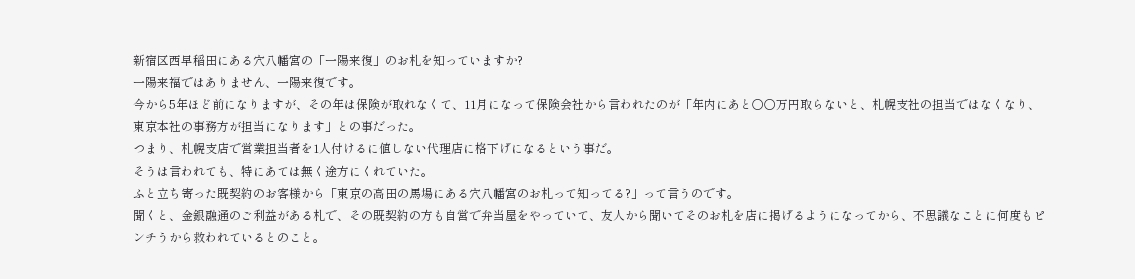新宿区西早稲田にある穴八幡宮の「一陽来復」のお札を知っていますか?
一陽来福ではありません、一陽来復です。
今から5年ほど前になりますが、その年は保険が取れなくて、11月になって保険会社から言われたのが「年内にあと○○万円取らないと、札幌支社の担当ではなくなり、東京本社の事務方が担当になります」との事だった。
つまり、札幌支店で営業担当者を1人付けるに値しない代理店に格下げになるという事だ。
そうは言われても、特にあては無く途方にくれていた。
ふと立ち寄った既契約のお客様から「東京の高田の馬場にある穴八幡宮のお札って知ってる?」って言うのです。
聞くと、金銀融通のご利益がある札で、その既契約の方も自営で弁当屋をやっていて、友人から聞いてそのお札を店に掲げるようになってから、不思議なことに何度もピンチうから救われているとのこと。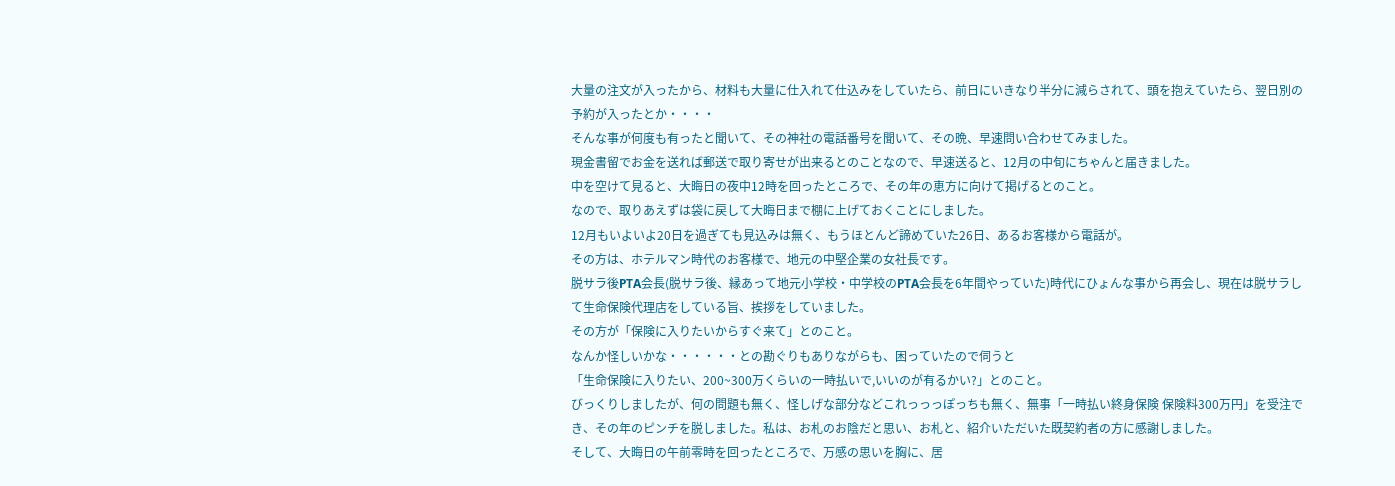大量の注文が入ったから、材料も大量に仕入れて仕込みをしていたら、前日にいきなり半分に減らされて、頭を抱えていたら、翌日別の予約が入ったとか・・・・
そんな事が何度も有ったと聞いて、その神社の電話番号を聞いて、その晩、早速問い合わせてみました。
現金書留でお金を送れば郵送で取り寄せが出来るとのことなので、早速送ると、12月の中旬にちゃんと届きました。
中を空けて見ると、大晦日の夜中12時を回ったところで、その年の恵方に向けて掲げるとのこと。
なので、取りあえずは袋に戻して大晦日まで棚に上げておくことにしました。
12月もいよいよ20日を過ぎても見込みは無く、もうほとんど諦めていた26日、あるお客様から電話が。
その方は、ホテルマン時代のお客様で、地元の中堅企業の女社長です。
脱サラ後PTA会長(脱サラ後、縁あって地元小学校・中学校のPTA会長を6年間やっていた)時代にひょんな事から再会し、現在は脱サラして生命保険代理店をしている旨、挨拶をしていました。
その方が「保険に入りたいからすぐ来て」とのこと。
なんか怪しいかな・・・・・・との勘ぐりもありながらも、困っていたので伺うと
「生命保険に入りたい、200~300万くらいの一時払いで,いいのが有るかい?」とのこと。
びっくりしましたが、何の問題も無く、怪しげな部分などこれっっっぽっちも無く、無事「一時払い終身保険 保険料300万円」を受注でき、その年のピンチを脱しました。私は、お札のお陰だと思い、お札と、紹介いただいた既契約者の方に感謝しました。
そして、大晦日の午前零時を回ったところで、万感の思いを胸に、居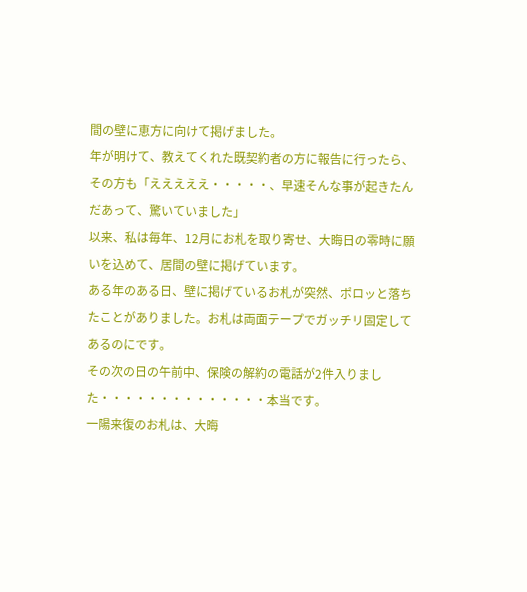間の壁に恵方に向けて掲げました。
年が明けて、教えてくれた既契約者の方に報告に行ったら、その方も「えええええ・・・・・、早速そんな事が起きたんだあって、驚いていました」
以来、私は毎年、12月にお札を取り寄せ、大晦日の零時に願いを込めて、居間の壁に掲げています。
ある年のある日、壁に掲げているお札が突然、ポロッと落ちたことがありました。お札は両面テープでガッチリ固定してあるのにです。
その次の日の午前中、保険の解約の電話が2件入りました・・・・・・・・・・・・・・本当です。
一陽来復のお札は、大晦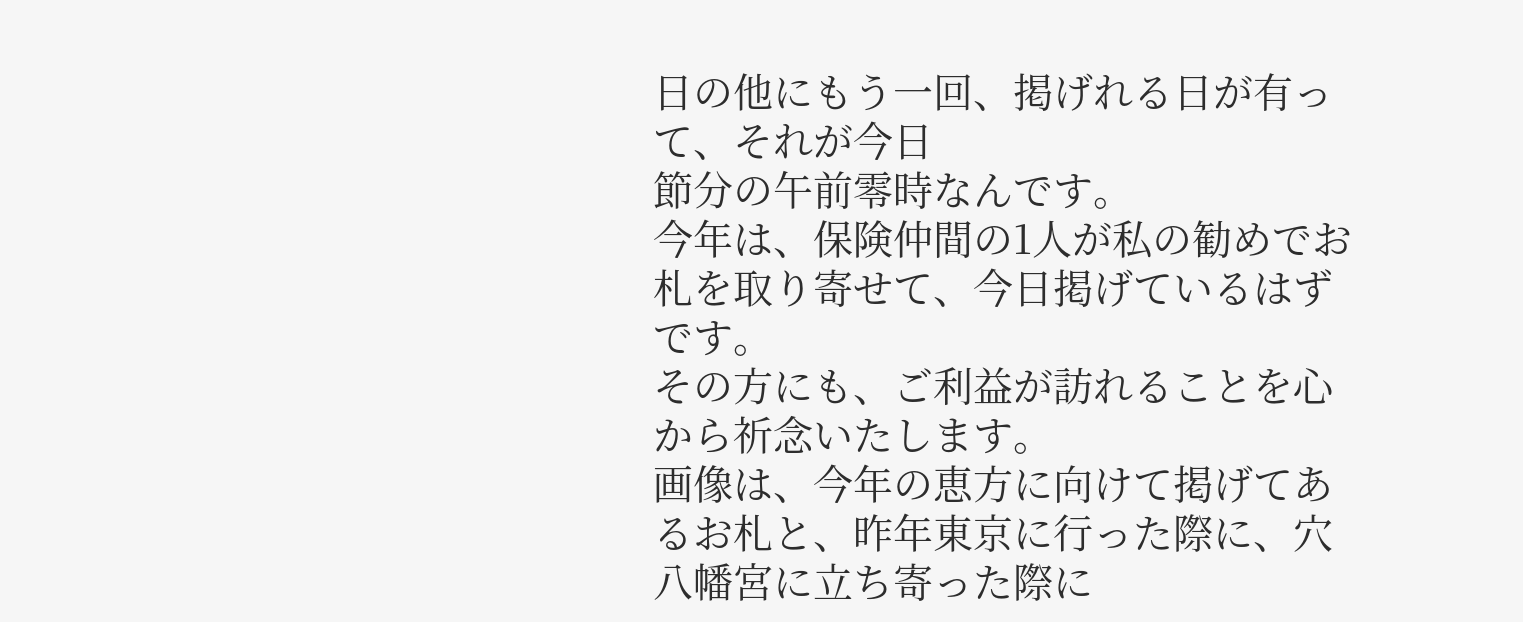日の他にもう一回、掲げれる日が有って、それが今日
節分の午前零時なんです。
今年は、保険仲間の1人が私の勧めでお札を取り寄せて、今日掲げているはずです。
その方にも、ご利益が訪れることを心から祈念いたします。
画像は、今年の恵方に向けて掲げてあるお札と、昨年東京に行った際に、穴八幡宮に立ち寄った際に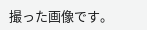撮った画像です。